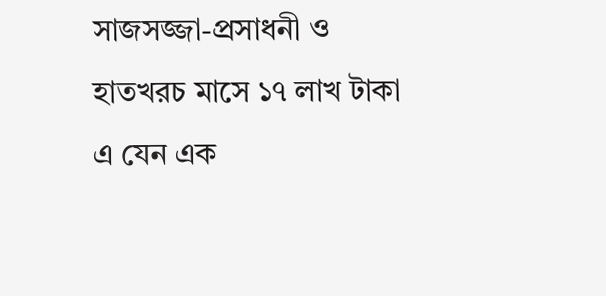সাজসজ্জা-প্রসাধনী ও হাতখরচ মাসে ১৭ লাখ টাকা
এ যেন এক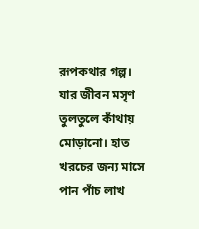রূপকথার গল্প। যার জীবন মসৃণ তুলতুলে কাঁথায় মোড়ানো। হাত খরচের জন্য মাসে পান পাঁচ লাখ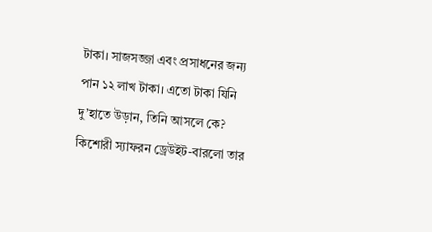টাকা। সাজসজ্জা এবং প্রসাধনের জন্য পান ১২ লাখ টাকা। এতো টাকা যিনি দু’হাতে উড়ান, তিনি আসলে কে? কিশোরী স্যাফরন ড্রেউইট-বারলো তার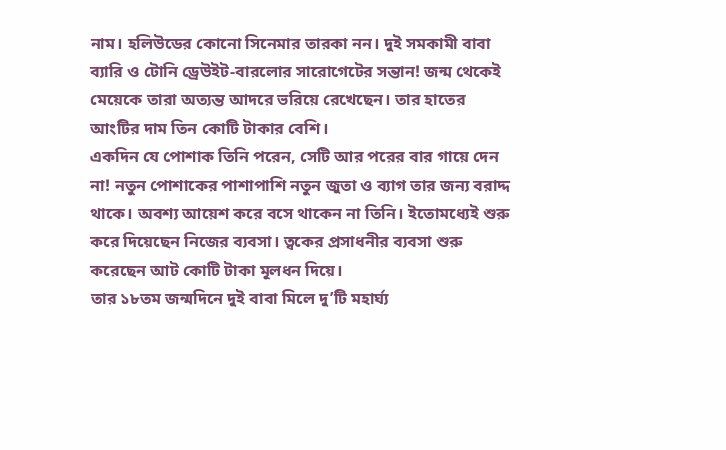নাম। হলিউডের কোনো সিনেমার তারকা নন। দুই সমকামী বাবা ব্যারি ও টোনি ড্রেউইট-বারলোর সারোগেটের সন্তান! জন্ম থেকেই মেয়েকে তারা অত্যন্ত আদরে ভরিয়ে রেখেছেন। তার হাতের আংটির দাম তিন কোটি টাকার বেশি।
একদিন যে পোশাক তিনি পরেন, সেটি আর পরের বার গায়ে দেন না! নতুন পোশাকের পাশাপাশি নতুন জুতা ও ব্যাগ তার জন্য বরাদ্দ থাকে। অবশ্য আয়েশ করে বসে থাকেন না তিনি। ইতোমধ্যেই শুরু করে দিয়েছেন নিজের ব্যবসা। ত্বকের প্রসাধনীর ব্যবসা শুরু করেছেন আট কোটি টাকা মূলধন দিয়ে।
তার ১৮তম জন্মদিনে দুই বাবা মিলে দু’টি মহার্ঘ্য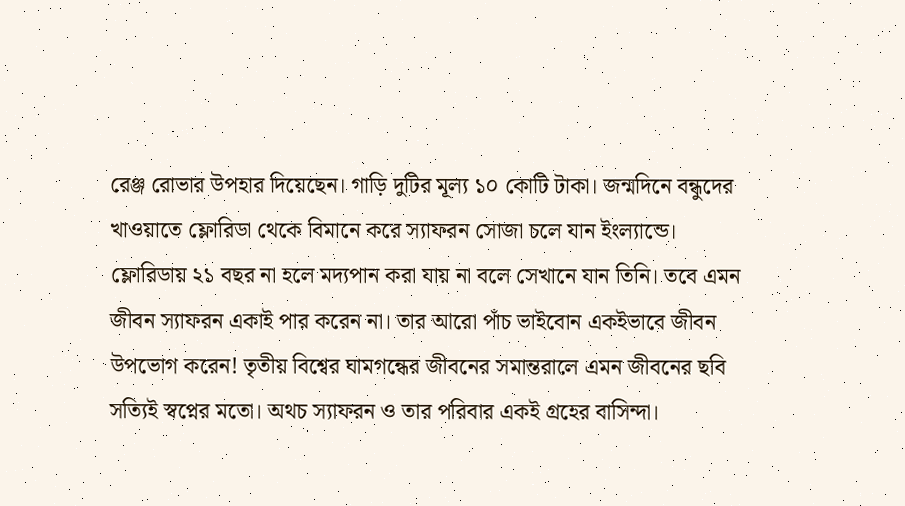রেঞ্জ রোভার উপহার দিয়েছেন। গাড়ি দুটির মূল্য ১০ কোটি টাকা। জন্মদিনে বন্ধুদের খাওয়াতে ফ্লোরিডা থেকে বিমানে করে স্যাফরন সোজা চলে যান ইংল্যান্ডে। ফ্লোরিডায় ২১ বছর না হলে মদ্যপান করা যায় না বলে সেখানে যান তিনি। তবে এমন জীবন স্যাফরন একাই পার করেন না। তার আরো পাঁচ ভাইবোন একইভাবে জীবন উপভোগ করেন! তৃতীয় বিশ্বের ঘামগন্ধের জীবনের সমান্তরালে এমন জীবনের ছবি সত্যিই স্বপ্নের মতো। অথচ স্যাফরন ও তার পরিবার একই গ্রহের বাসিন্দা।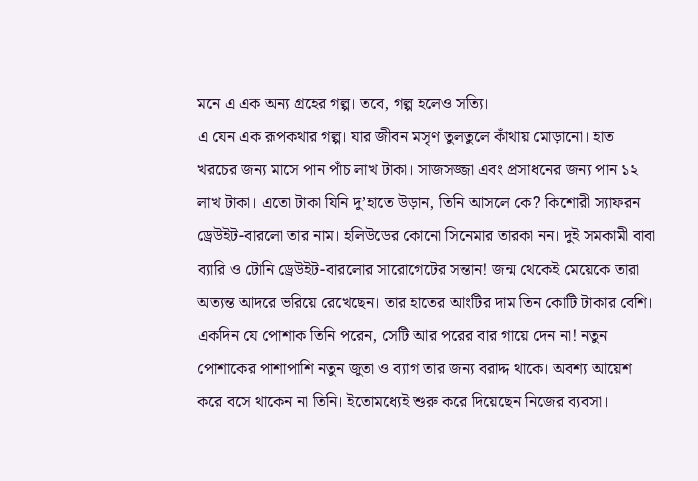মনে এ এক অন্য গ্রহের গল্প। তবে, গল্প হলেও সত্যি।
এ যেন এক রূপকথার গল্প। যার জীবন মসৃণ তুলতুলে কাঁথায় মোড়ানো। হাত খরচের জন্য মাসে পান পাঁচ লাখ টাকা। সাজসজ্জা এবং প্রসাধনের জন্য পান ১২ লাখ টাকা। এতো টাকা যিনি দু’হাতে উড়ান, তিনি আসলে কে? কিশোরী স্যাফরন ড্রেউইট-বারলো তার নাম। হলিউডের কোনো সিনেমার তারকা নন। দুই সমকামী বাবা ব্যারি ও টোনি ড্রেউইট-বারলোর সারোগেটের সন্তান! জন্ম থেকেই মেয়েকে তারা অত্যন্ত আদরে ভরিয়ে রেখেছেন। তার হাতের আংটির দাম তিন কোটি টাকার বেশি।
একদিন যে পোশাক তিনি পরেন, সেটি আর পরের বার গায়ে দেন না! নতুন পোশাকের পাশাপাশি নতুন জুতা ও ব্যাগ তার জন্য বরাদ্দ থাকে। অবশ্য আয়েশ করে বসে থাকেন না তিনি। ইতোমধ্যেই শুরু করে দিয়েছেন নিজের ব্যবসা।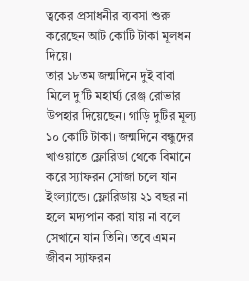ত্বকের প্রসাধনীর ব্যবসা শুরু করেছেন আট কোটি টাকা মূলধন দিয়ে।
তার ১৮তম জন্মদিনে দুই বাবা মিলে দু’টি মহার্ঘ্য রেঞ্জ রোভার উপহার দিয়েছেন। গাড়ি দুটির মূল্য ১০ কোটি টাকা। জন্মদিনে বন্ধুদের খাওয়াতে ফ্লোরিডা থেকে বিমানে করে স্যাফরন সোজা চলে যান ইংল্যান্ডে। ফ্লোরিডায় ২১ বছর না হলে মদ্যপান করা যায় না বলে সেখানে যান তিনি। তবে এমন জীবন স্যাফরন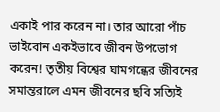একাই পার করেন না। তার আরো পাঁচ ভাইবোন একইভাবে জীবন উপভোগ করেন! তৃতীয় বিশ্বের ঘামগন্ধের জীবনের সমান্তরালে এমন জীবনের ছবি সত্যিই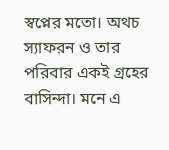স্বপ্নের মতো। অথচ স্যাফরন ও তার পরিবার একই গ্রহের বাসিন্দা। মনে এ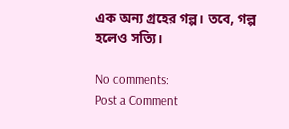এক অন্য গ্রহের গল্প। তবে, গল্প হলেও সত্যি।

No comments:
Post a Comment